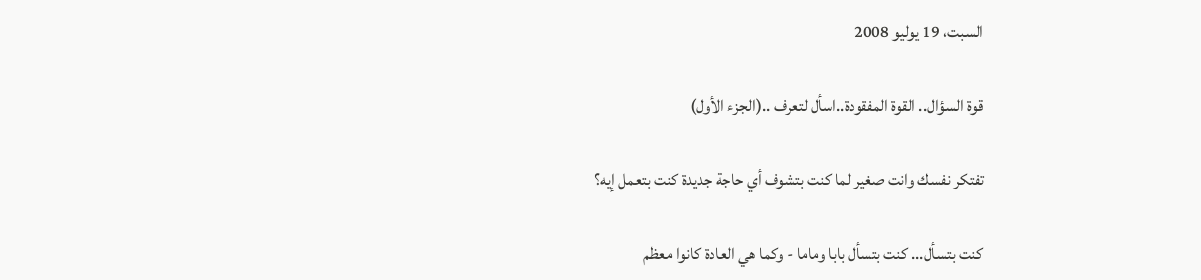السبت، 19 يوليو 2008

قوة السؤال.. القوة المفقودة..اسأل لتعرف ..(الجزء الأول)

تفتكر نفسك وانت صغير لما كنت بتشوف أي حاجة جديدة كنت بتعمل إيه؟

كنت بتسأل... كنت بتسأل بابا وماما - وكما هي العادة كانوا معظم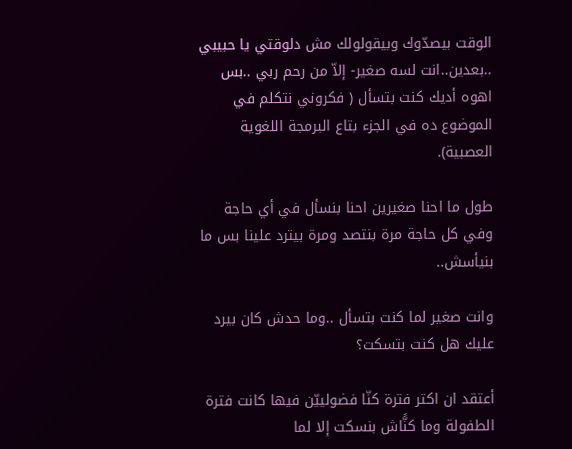الوقت بيصدّوك وبيقولولك مش دلوقتي يا حبيبي ..بعدين..انت لسه صغير- إلاّ من رحم ربي ..بس اهوه أديك كنت بتسأل ( فكروني نتكلم في الموضوع ده في الجزء بتاع البرمجة اللغوية العصبية).

طول ما احنا صغيرين احنا بنسأل في أي حاجة وفي كل حاجة مرة بنتصد ومرة بيترد علينا بس ما بنيأسش..

وانت صغير لما كنت بتسأل ..وما حدش كان بيرد عليك هل كنت بتسكت؟

أعتقد ان اكتر فترة كنّا فضولييّن فيها كانت فترة الطفولة وما كنًّاش بنسكت إلا لما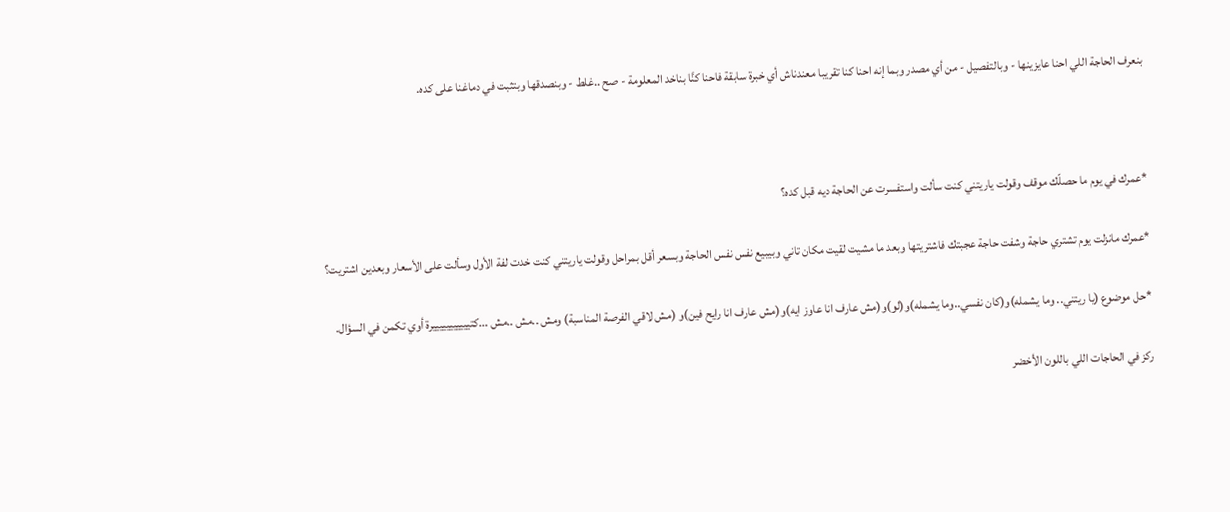بنعرف الحاجة اللي احنا عايزينها - وبالتفصيل - من أي مصدر وبما إنه احنا كنا تقريبا معندناش أي خبرة سابقة فاحنا كنَّا بناخد المعلومة - صح ..غلط - وبنصدقها وبتثبت في دماغنا على كده.



*عمرك في يوم ما حصلّك موقف وقولت ياريتني كنت سألت واستفسرت عن الحاجة ديه قبل كده؟

*عمرك مانزلت يوم تشتري حاجة وشفت حاجة عجبتك فاشتريتها وبعد ما مشيت لقيت مكان تاني وبيبيع نفس نفس الحاجة وبسعر أقل بمراحل وقولت ياريتني كنت خدت لفة الأول وسألت على الأسعار وبعدين اشتريت؟

*حل موضوع (يا ريتني.. وما يشمله)و(كان نفسي..وما يشمله)و(لو)و(مش عارف انا عاوز ايه)و(مش عارف انا رايح فين)و (مش لاقي الفرصة المناسبة) ومش ..مش ..مش ...كتيييييييييييرة أوي تكمن في السؤال.

ركز في الحاجات اللي باللون الأخضر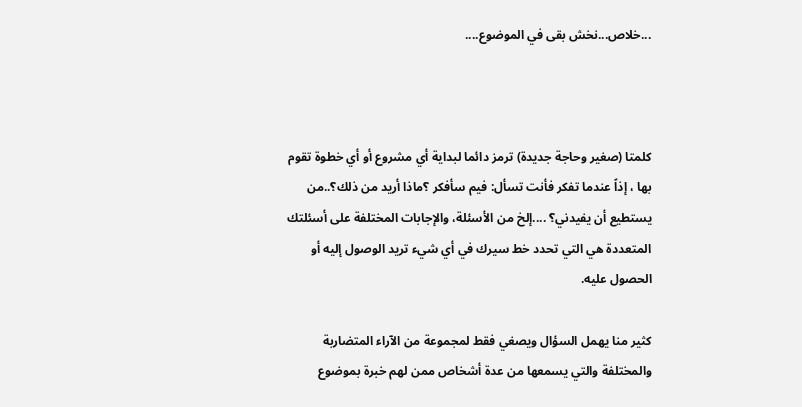...خلاص...نخش بقى في الموضوع....



كلمتا (صغير وحاجة جديدة) ترمز دائما لبداية أي مشروع أو أي خطوة تقوم بها ، إذاً عندما تفكر فأنت تسأل: فيم سأفكر ؟ماذا أريد من ذلك؟..من يستطيع أن يفيدني؟ ....إلخ من الأسئلة، والإجابات المختلفة على أسئلتك المتعددة هي التي تحدد خط سيرك في أي شيء تريد الوصول إليه أو الحصول عليه.

كثير منا يهمل السؤال ويصغي فقط لمجموعة من الآراء المتضاربة والمختلفة والتي يسمعها من عدة أشخاص ممن لهم خبرة بموضوع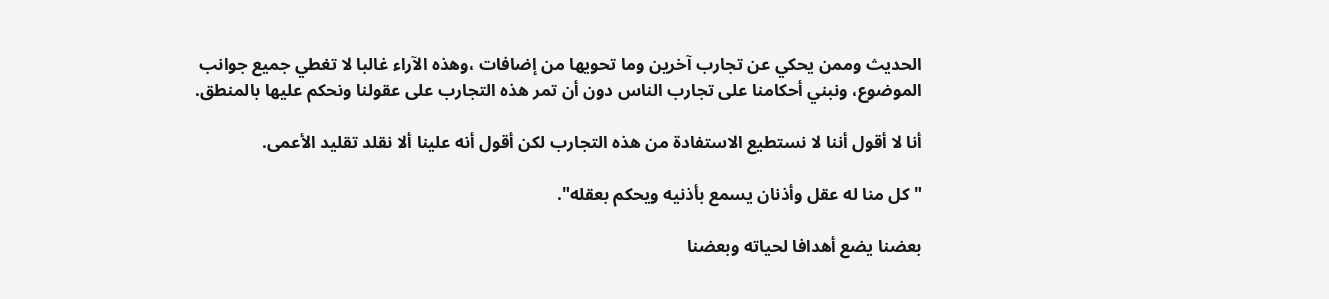الحديث وممن يحكي عن تجارب آخرين وما تحويها من إضافات ،وهذه الآراء غالبا لا تغطي جميع جوانب الموضوع، ونبني أحكامنا على تجارب الناس دون أن تمر هذه التجارب على عقولنا ونحكم عليها بالمنطق.

أنا لا أقول أننا لا نستطيع الاستفادة من هذه التجارب لكن أقول أنه علينا ألا نقلد تقليد الأعمى.

"كل منا له عقل وأذنان يسمع بأذنيه ويحكم بعقله".

بعضنا يضع أهدافا لحياته وبعضنا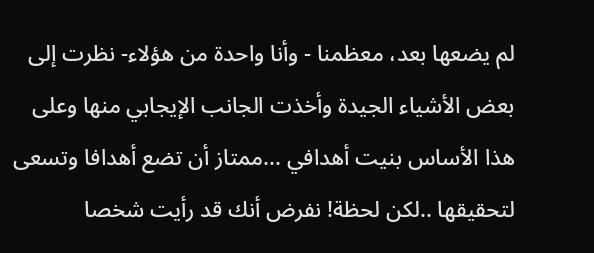لم يضعها بعد، معظمنا - وأنا واحدة من هؤلاء- نظرت إلى بعض الأشياء الجيدة وأخذت الجانب الإيجابي منها وعلى هذا الأساس بنيت أهدافي ...ممتاز أن تضع أهدافا وتسعى لتحقيقها ..لكن لحظة! نفرض أنك قد رأيت شخصا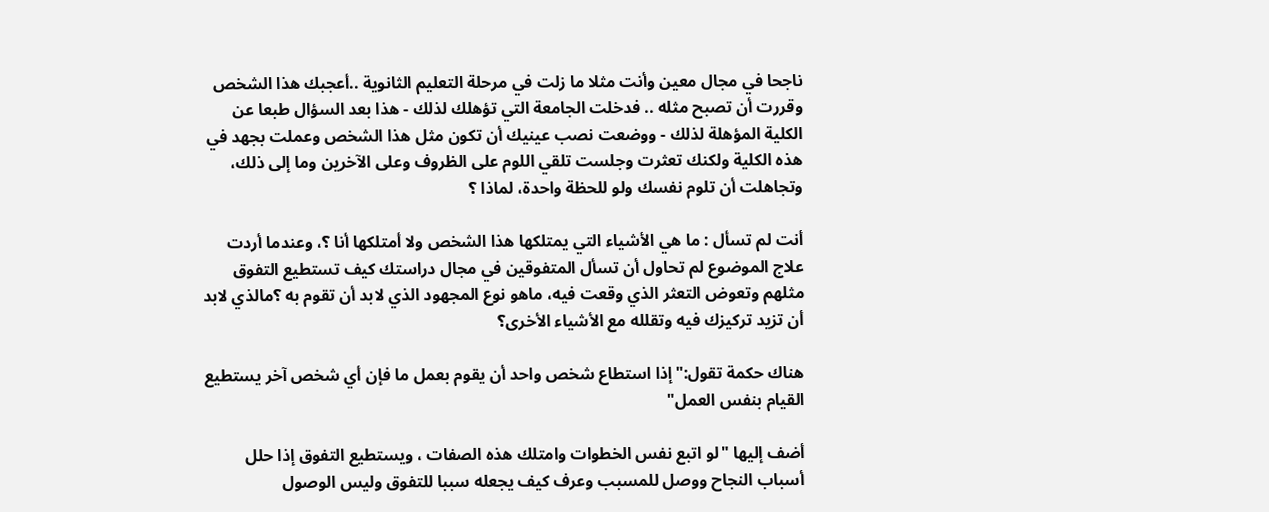ناجحا في مجال معين وأنت مثلا ما زلت في مرحلة التعليم الثانوية ..أعجبك هذا الشخص وقررت أن تصبح مثله .. فدخلت الجامعة التي تؤهلك لذلك - هذا بعد السؤال طبعا عن الكلية المؤهلة لذلك - ووضعت نصب عينيك أن تكون مثل هذا الشخص وعملت بجهد في هذه الكلية ولكنك تعثرت وجلست تلقي اللوم على الظروف وعلى الآخرين وما إلى ذلك، وتجاهلت أن تلوم نفسك ولو للحظة واحدة، لماذا ؟

أنت لم تسأل : ما هي الأشياء التي يمتلكها هذا الشخص ولا أمتلكها أنا ؟، وعندما أردت علاج الموضوع لم تحاول أن تسأل المتفوقين في مجال دراستك كيف تستطيع التفوق مثلهم وتعوض التعثر الذي وقعت فيه، ماهو نوع المجهود الذي لابد أن تقوم به ؟مالذي لابد أن تزيد تركيزك فيه وتقلله مع الأشياء الأخرى؟

هناك حكمة تقول:"إذا استطاع شخص واحد أن يقوم بعمل ما فإن أي شخص آخر يستطيع القيام بنفس العمل"

أضف إليها "لو اتبع نفس الخطوات وامتلك هذه الصفات ، ويستطيع التفوق إذا حلل أسباب النجاح ووصل للمسبب وعرف كيف يجعله سببا للتفوق وليس الوصول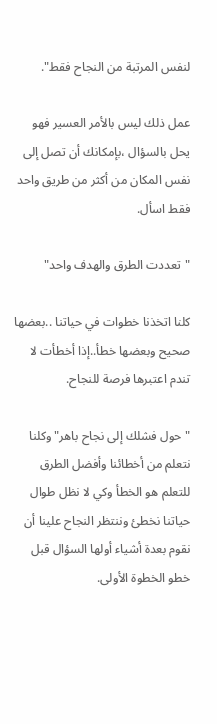لنفس المرتبة من النجاح فقط".

عمل ذلك ليس بالأمر العسير فهو يحل بالسؤال ،بإمكانك أن تصل إلى نفس المكان من أكثر من طريق واحد فقط اسأل.

"تعددت الطرق والهدف واحد"

كلنا اتخذنا خطوات في حياتنا ..بعضها صحيح وبعضها خطأ..إذا أخطأت لا تندم اعتبرها فرصة للنجاح.

"حول فشلك إلى نجاح باهر" وكلنا نتعلم من أخطائنا وأفضل الطرق للتعلم هو الخطأ وكي لا نظل طوال حياتنا نخطئ وننتظر النجاح علينا أن نقوم بعدة أشياء أولها السؤال قبل خطو الخطوة الأولى.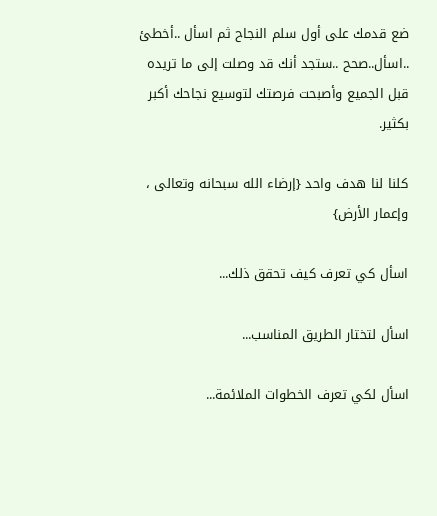ضع قدمك على أول سلم النجاح ثم اسأل ..أخطئ ..اسأل..صحح ..ستجد أنك قد وصلت إلى ما تريده قبل الجميع وأصبحت فرصتك لتوسيع نجاحك أكبر بكثير.

كلنا لنا هدف واحد {إرضاء الله سبحانه وتعالى ، وإعمار الأرض}

اسأل كي تعرف كيف تحقق ذلك...

اسأل لتختار الطريق المناسب...

اسأل لكي تعرف الخطوات الملائمة...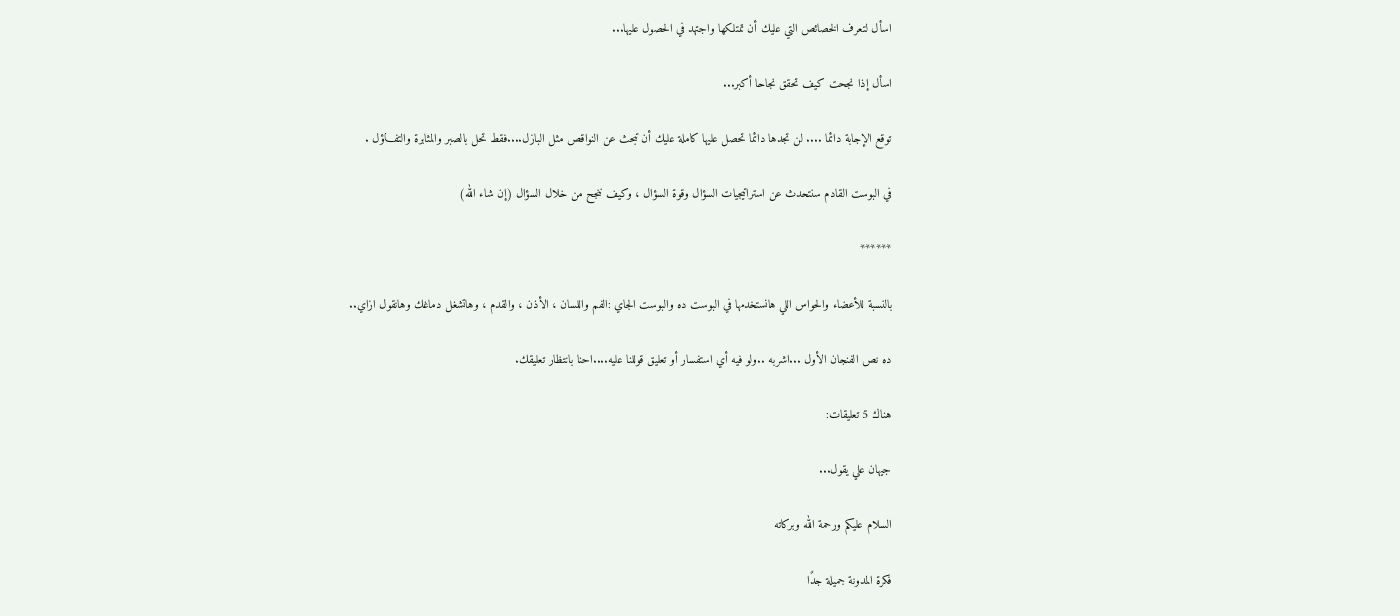اسأل لتعرف الخصائص التي عليك أن تمتلكها واجتهد في الحصول عليها...

اسأل إذا نجحت كيف تحقق نجاحا أكبر...

توقع الإجابة دائما .... لن تجدها دائما تحصل عليها كاملة عليك أن تبحث عن النواقص مثل البازل....فقط تحل بالصبر والمثابرة والتفـــاؤل .

في البوست القادم سنتحدث عن استراتيجيات السؤال وقوة السؤال ، وكيف ننجح من خلال السؤال (إن شاء الله)

******

بالنسبة للأعضاء والحواس اللي هانستخدمها في البوست ده والبوست الجاي :الفم واللسان ، الأذن ، والقدم ، وهاتشغل دماغك وهانقول ازاي..

ده نص الفنجان الأول ...اشربه ..ولو فيه أي استفسار أو تعليق قوللنا عليه....احنا بانتظار تعليقك.

هناك 5 تعليقات:

جيهان علي يقول...

السلام عليكم ورحمة الله وبركاته

فكرة المدونة جميلة جدًا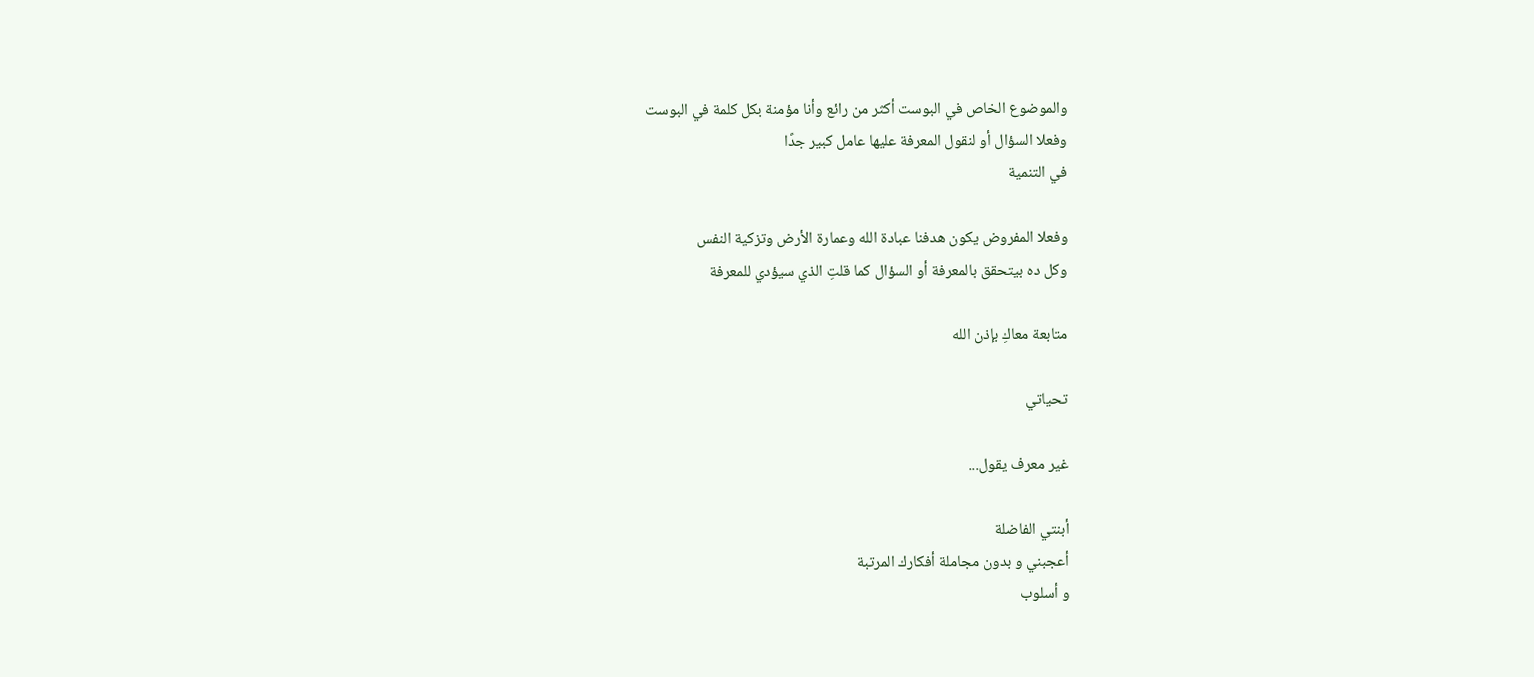والموضوع الخاص في البوست أكثر من رائع وأنا مؤمنة بكل كلمة في البوست
وفعلا السؤال أو لنقول المعرفة عليها عامل كبير جدًا
في التنمية

وفعلا المفروض يكون هدفنا عبادة الله وعمارة الأرض وتزكية النفس
وكل ده بيتحقق بالمعرفة أو السؤال كما قلتِ الذي سيؤدي للمعرفة

متابعة معاكِ بإذن الله

تحياتي

غير معرف يقول...

أبنتي الفاضلة
أعجبني و بدون مجاملة أفكارك المرتبة
و أسلوب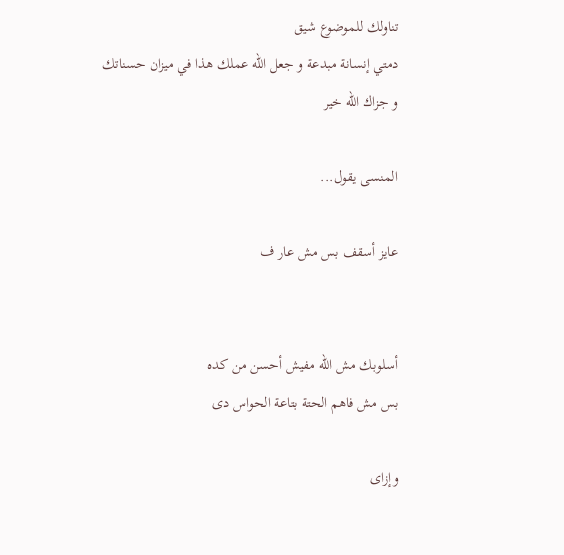تناولك للموضوع شيق
دمتي إنسانة مبدعة و جعل الله عملك هذا في ميزان حسناتك
و جزاك الله خير

المنسى يقول...

عايز أسقف بس مش عار ف


أسلوبك مش الله مفيش أحسن من كده
بس مش فاهم الحتة بتاعة الحواس دى

وإزاى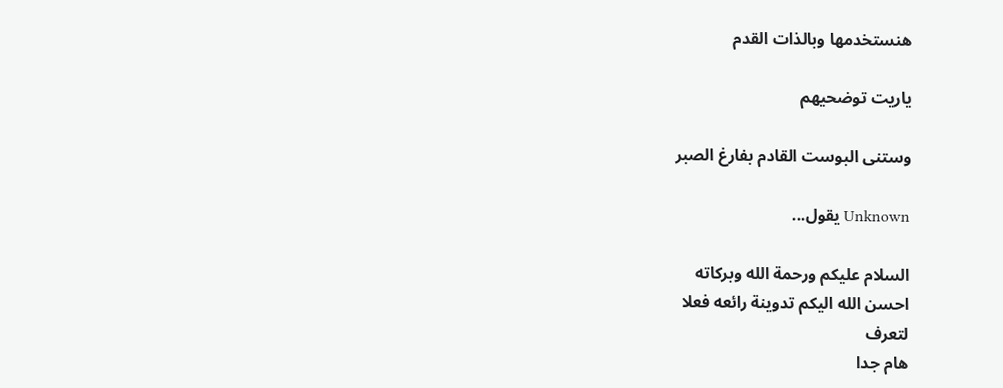هنستخدمها وبالذات القدم

ياريت توضحيهم

وستنى البوست القادم بفارغ الصبر

Unknown يقول...

السلام عليكم ورحمة الله وبركاته
احسن الله اليكم تدوينة رائعه فعلا
لتعرف
هام جدا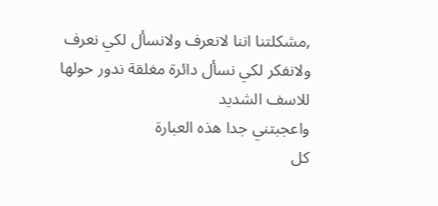,مشكلتنا اننا لانعرف ولانسأل لكي نعرف ولانفكر لكي نسأل دائرة مغلقة ندور حولها للاسف الشديد
واعجبتني جدا هذه العبارة
كل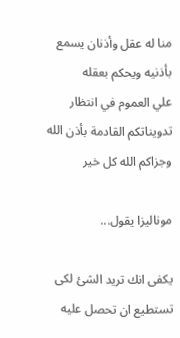منا له عقل وأذنان يسمع بأذنيه ويحكم بعقله
علي العموم في انتظار تدويناتكم القادمة بأذن الله
وجزاكم الله كل خير

موناليزا يقول...

يكفى انك تريد الشئ لكى تستطيع ان تحصل عليه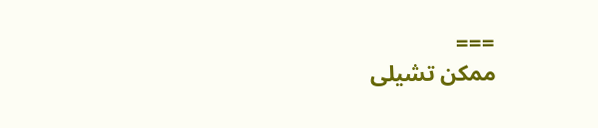===
ممكن تشيلى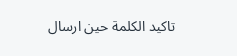تاكيد الكلمة حين ارسال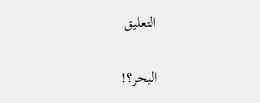التعليق

البحر؟!